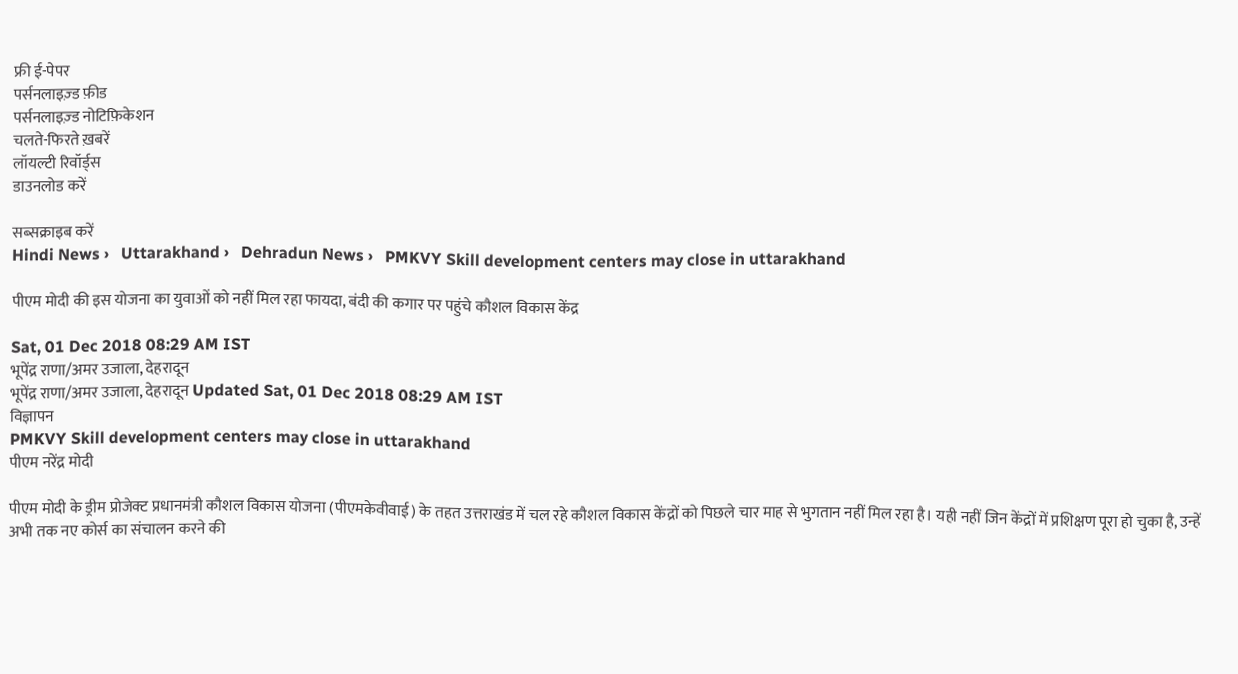फ्री ई-पेपर
पर्सनलाइज़्ड फ़ीड
पर्सनलाइज़्ड नोटिफ़िकेशन
चलते-फिरते ख़बरें
लॉयल्टी रिवॉर्ड्स
डाउनलोड करें

सब्सक्राइब करें
Hindi News ›   Uttarakhand ›   Dehradun News ›   PMKVY Skill development centers may close in uttarakhand

पीएम मोदी की इस योजना का युवाओं को नहीं मिल रहा फायदा, बंदी की कगार पर पहुंचे कौशल विकास केंद्र

Sat, 01 Dec 2018 08:29 AM IST
भूपेंद्र राणा/अमर उजाला, देहरादून
भूपेंद्र राणा/अमर उजाला, देहरादून Updated Sat, 01 Dec 2018 08:29 AM IST
विज्ञापन
PMKVY Skill development centers may close in uttarakhand
पीएम नरेंद्र मोदी

पीएम मोदी के ड्रीम प्रोजेक्ट प्रधानमंत्री कौशल विकास योजना (पीएमकेवीवाई) के तहत उत्तराखंड में चल रहे कौशल विकास केंद्रों को पिछले चार माह से भुगतान नहीं मिल रहा है। यही नहीं जिन केंद्रों में प्रशिक्षण पूरा हो चुका है, उन्हें अभी तक नए कोर्स का संचालन करने की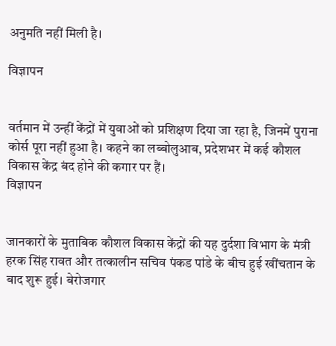अनुमति नहीं मिली है।

विज्ञापन


वर्तमान में उन्हीं केंद्रों में युवाओं को प्रशिक्षण दिया जा रहा है, जिनमें पुराना कोर्स पूरा नहीं हुआ है। कहने का लब्बोलुआब, प्रदेशभर में कई कौशल विकास केंद्र बंद होने की कगार पर हैं।
विज्ञापन


जानकारों के मुताबिक कौशल विकास केंद्रों की यह दुर्दशा विभाग के मंत्री हरक सिंह रावत और तत्कालीन सचिव पंकड पांडे के बीच हुई खींचतान के बाद शुरू हुई। बेरोजगार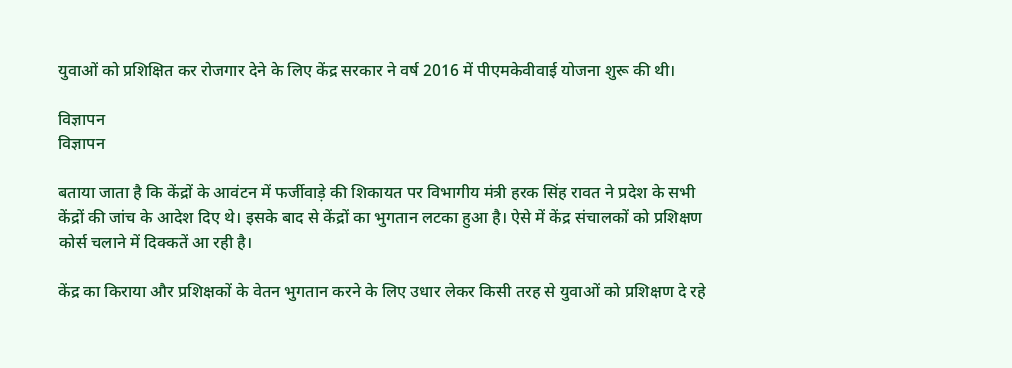युवाओं को प्रशिक्षित कर रोजगार देने के लिए केंद्र सरकार ने वर्ष 2016 में पीएमकेवीवाई योजना शुरू की थी।

विज्ञापन
विज्ञापन

बताया जाता है कि केंद्रों के आवंटन में फर्जीवाड़े की शिकायत पर विभागीय मंत्री हरक सिंह रावत ने प्रदेश के सभी केंद्रों की जांच के आदेश दिए थे। इसके बाद से केंद्रों का भुगतान लटका हुआ है। ऐसे में केंद्र संचालकों को प्रशिक्षण कोर्स चलाने में दिक्कतें आ रही है।

केंद्र का किराया और प्रशिक्षकों के वेतन भुगतान करने के लिए उधार लेकर किसी तरह से युवाओं को प्रशिक्षण दे रहे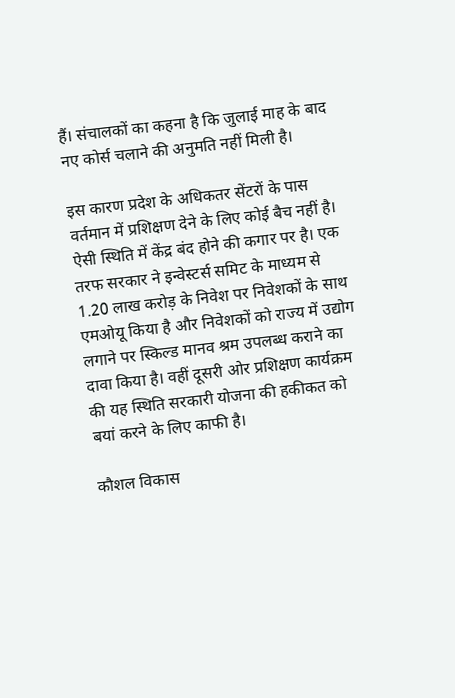हैं। संचालकों का कहना है कि जुलाई माह के बाद नए कोर्स चलाने की अनुमति नहीं मिली है।

इस कारण प्रदेश के अधिकतर सेंटरों के पास वर्तमान में प्रशिक्षण देने के लिए कोई बैच नहीं है। ऐसी स्थिति में केंद्र बंद होने की कगार पर है। एक तरफ सरकार ने इन्वेस्टर्स समिट के माध्यम से 1.20 लाख करोड़ के निवेश पर निवेशकों के साथ एमओयू किया है और निवेशकों को राज्य में उद्योग लगाने पर स्किल्ड मानव श्रम उपलब्ध कराने का दावा किया है। वहीं दूसरी ओर प्रशिक्षण कार्यक्रम की यह स्थिति सरकारी योजना की हकीकत को बयां करने के लिए काफी है।

कौशल विकास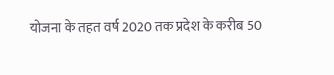योजना के तहत वर्ष 2020 तक प्रदेश के करीब 50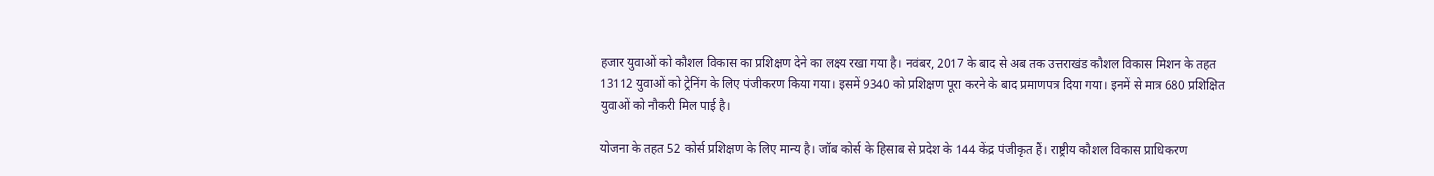हजार युवाओं को कौशल विकास का प्रशिक्षण देने का लक्ष्य रखा गया है। नवंबर, 2017 के बाद से अब तक उत्तराखंड कौशल विकास मिशन के तहत 13112 युवाओं को ट्रेनिंग के लिए पंजीकरण किया गया। इसमें 9340 को प्रशिक्षण पूरा करने के बाद प्रमाणपत्र दिया गया। इनमें से मात्र 680 प्रशिक्षित युवाओं को नौकरी मिल पाई है।

योजना के तहत 52 कोर्स प्रशिक्षण के लिए मान्य है। जॉब कोर्स के हिसाब से प्रदेश के 144 केंद्र पंजीकृत हैं। राष्ट्रीय कौशल विकास प्राधिकरण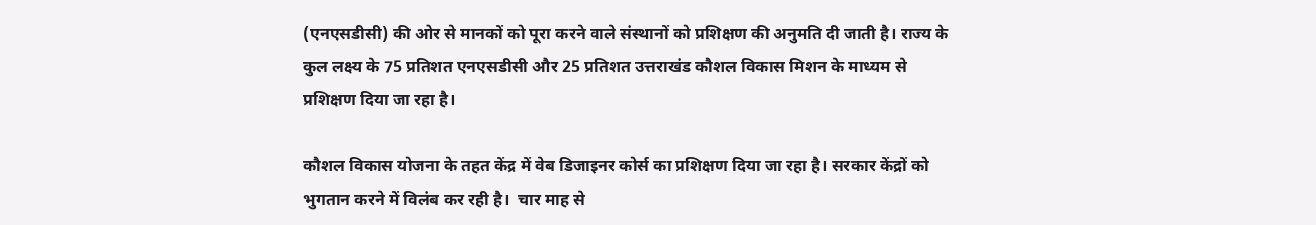(एनएसडीसी) की ओर से मानकों को पूरा करने वाले संस्थानों को प्रशिक्षण की अनुमति दी जाती है। राज्य के कुल लक्ष्य के 75 प्रतिशत एनएसडीसी और 25 प्रतिशत उत्तराखंड कौशल विकास मिशन के माध्यम से प्रशिक्षण दिया जा रहा है।

कौशल विकास योजना के तहत केंद्र में वेब डिजाइनर कोर्स का प्रशिक्षण दिया जा रहा है। सरकार केंद्रों को भुगतान करने में विलंब कर रही है।  चार माह से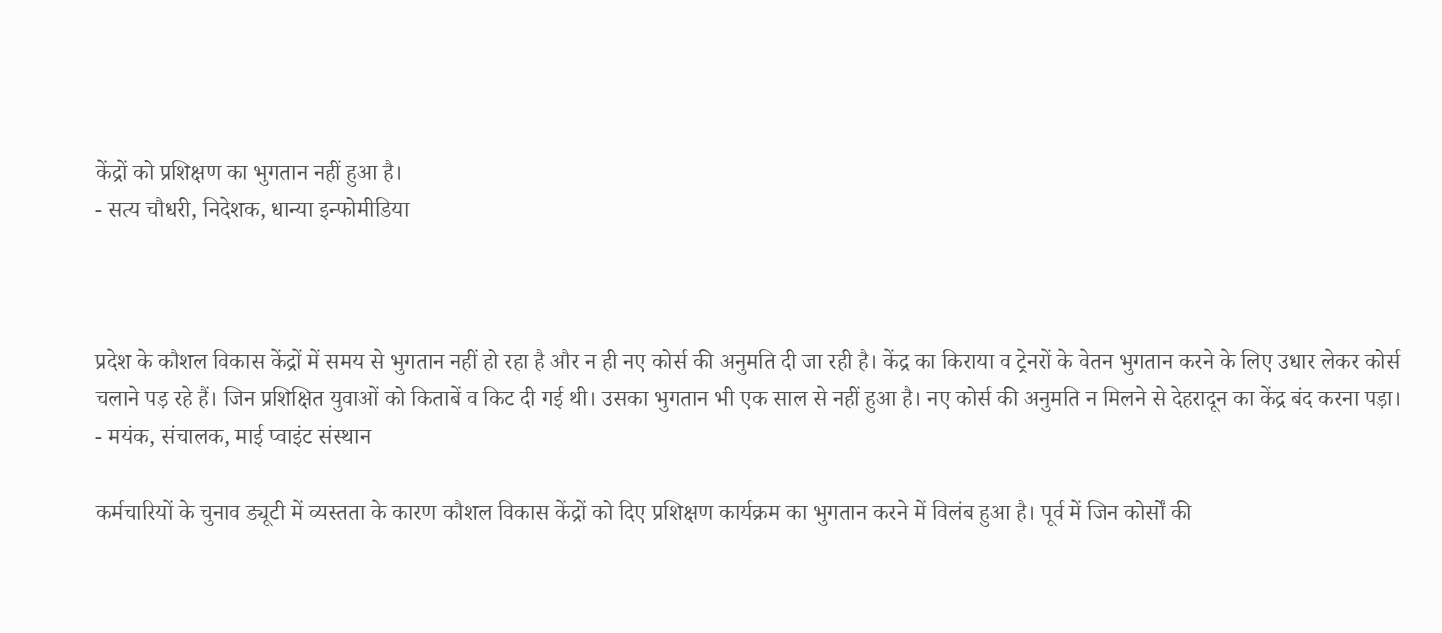केंद्रों को प्रशिक्षण का भुगतान नहीं हुआ है।
- सत्य चौधरी, निदेशक, धान्या इन्फोमीडिया



प्रदेश के कौशल विकास केंद्रों में समय से भुगतान नहीं हो रहा है और न ही नए कोर्स की अनुमति दी जा रही है। केंद्र का किराया व ट्रेनरों के वेतन भुगतान करने के लिए उधार लेकर कोर्स चलाने पड़ रहे हैं। जिन प्रशिक्षित युवाओं को किताबें व किट दी गई थी। उसका भुगतान भी एक साल से नहीं हुआ है। नए कोर्स की अनुमति न मिलने से देहरादून का केंद्र बंद करना पड़ा।
- मयंक, संचालक, माई प्वाइंट संस्थान

कर्मचारियों के चुनाव ड्यूटी में व्यस्तता के कारण कौशल विकास केंद्रों को दिए प्रशिक्षण कार्यक्रम का भुगतान करने में विलंब हुआ है। पूर्व में जिन कोर्सों की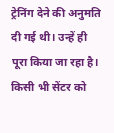ट्रेनिंग देने की अनुमति दी गई थी। उन्हें ही पूरा किया जा रहा है। किसी भी सेंटर को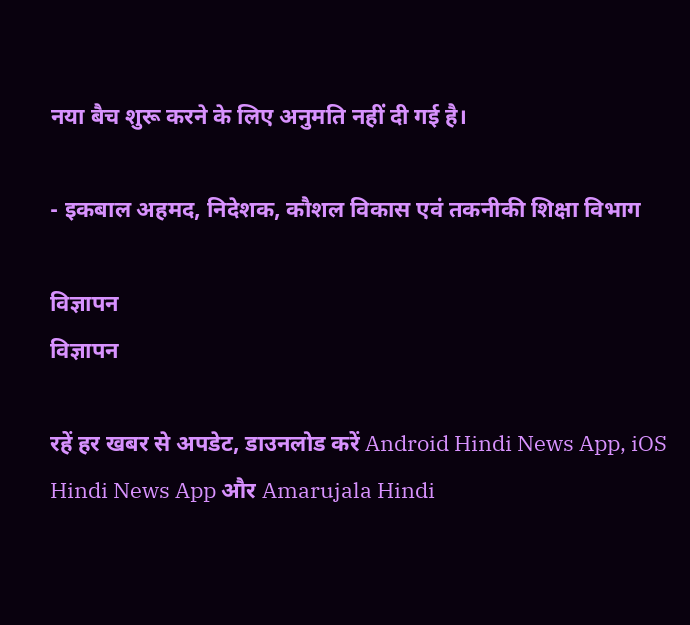नया बैच शुरू करने के लिए अनुमति नहीं दी गई है।

- इकबाल अहमद, निदेशक, कौशल विकास एवं तकनीकी शिक्षा विभाग

विज्ञापन
विज्ञापन

रहें हर खबर से अपडेट, डाउनलोड करें Android Hindi News App, iOS Hindi News App और Amarujala Hindi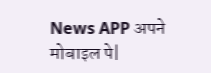News APP अपने मोबाइल पे|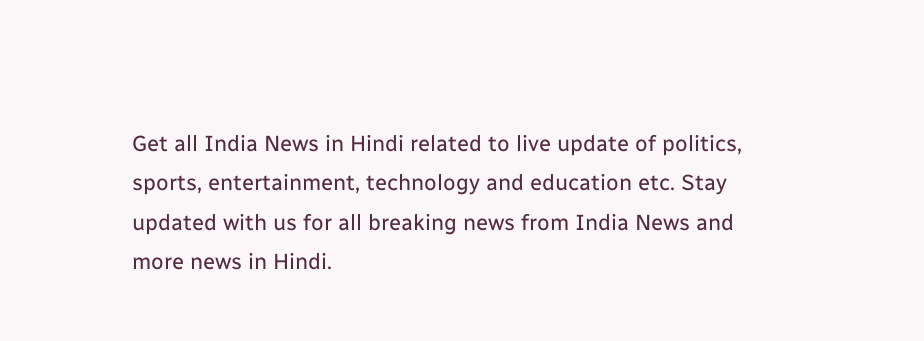Get all India News in Hindi related to live update of politics, sports, entertainment, technology and education etc. Stay updated with us for all breaking news from India News and more news in Hindi.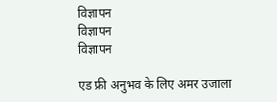विज्ञापन
विज्ञापन
विज्ञापन

एड फ्री अनुभव के लिए अमर उजाला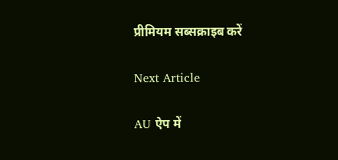प्रीमियम सब्सक्राइब करें

Next Article

AU ऐप में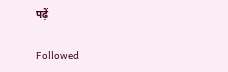पढ़ें

Followed